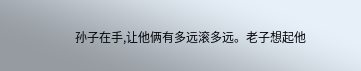孙子在手,让他俩有多远滚多远。老子想起他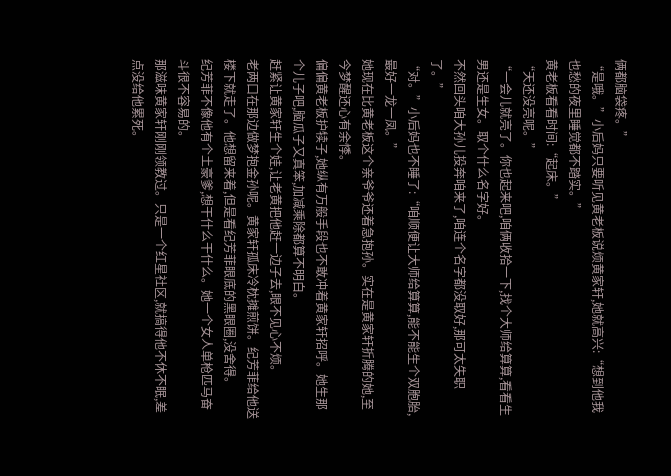俩都脑袋疼。”
“是哦。”小后妈只要听见黄老板说烦黄家轩,她就高兴:“想到他我也愁的夜里睡觉都不踏实。”
黄老板看看时间:“起床。”
“天还没亮呢。”
“一会儿就亮了。你也起来吧,咱俩收拾一下,找个大师给算算,看看生男还是生女。取个什么名字好。
不然回头咱大孙儿投奔咱来了,咱连个名字都没取好,那可太失职了。”
“对。”小后妈也不睡了:“咱顺便让大师给算算,能不能生个双胞胎,最好一龙一凤。”
她现在比黄老板这个亲爷爷还着急抱孙。实在是黄家轩折腾的她,至今梦醒还心有余悸。
偏偏黄老板护犊子,她纵有万般手段也不敢冲着黄家轩招呼。她生那个儿子吧,脑瓜子又真笨,加减乘除都算不明白。
赶紧让黄家轩生个娃,让老黄把他赶一边子去,眼不见心不烦。
老两口在那边做梦抱金孙呢。黄家轩孤床冷枕摊煎饼。纪芳菲给他送楼下就走了。他想留来着,但是看纪芳菲眼底的黑眼圈,没舍得。
纪芳菲不像他有个土豪爹,想干什么干什么。她一个女人单枪匹马奋斗很不容易的。
那滋味黄家轩刚刚领教过。只是一个红星社区,就搞得他不休不眠,差点没给他累死。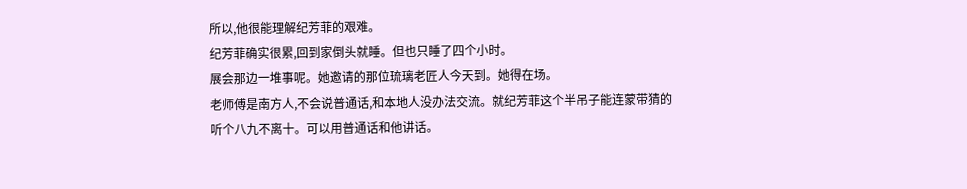所以,他很能理解纪芳菲的艰难。
纪芳菲确实很累,回到家倒头就睡。但也只睡了四个小时。
展会那边一堆事呢。她邀请的那位琉璃老匠人今天到。她得在场。
老师傅是南方人,不会说普通话,和本地人没办法交流。就纪芳菲这个半吊子能连蒙带猜的听个八九不离十。可以用普通话和他讲话。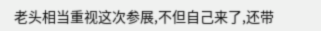老头相当重视这次参展,不但自己来了,还带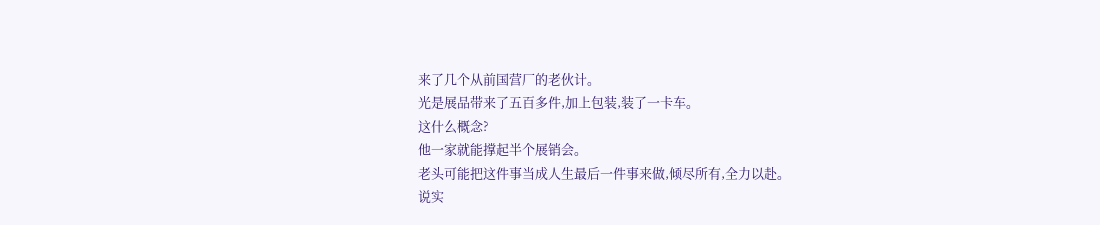来了几个从前国营厂的老伙计。
光是展品带来了五百多件,加上包装,装了一卡车。
这什么概念?
他一家就能撑起半个展销会。
老头可能把这件事当成人生最后一件事来做,倾尽所有,全力以赴。
说实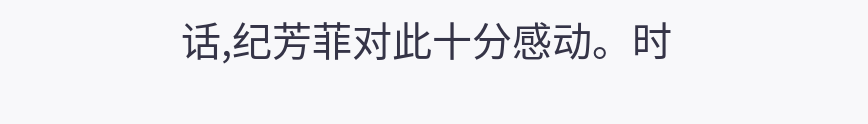话,纪芳菲对此十分感动。时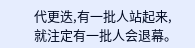代更迭,有一批人站起来,就注定有一批人会退幕。